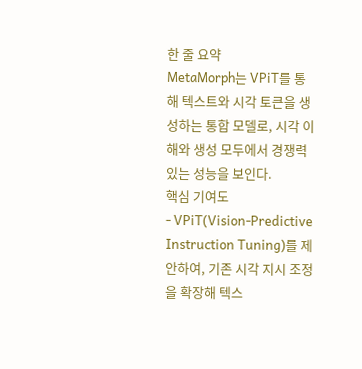한 줄 요약
MetaMorph는 VPiT를 통해 텍스트와 시각 토큰을 생성하는 통합 모델로, 시각 이해와 생성 모두에서 경쟁력 있는 성능을 보인다.
핵심 기여도
- VPiT(Vision-Predictive Instruction Tuning)를 제안하여, 기존 시각 지시 조정을 확장해 텍스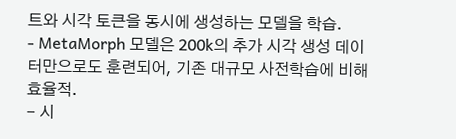트와 시각 토큰을 동시에 생성하는 모델을 학습.
- MetaMorph 모델은 200k의 추가 시각 생성 데이터만으로도 훈련되어, 기존 대규모 사전학습에 비해 효율적.
- 시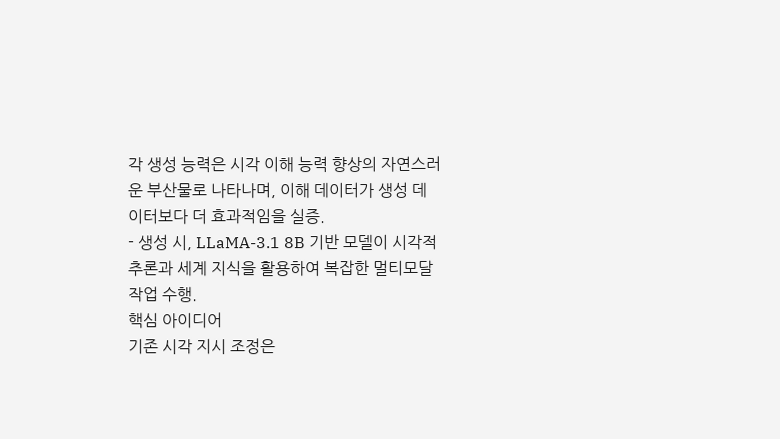각 생성 능력은 시각 이해 능력 향상의 자연스러운 부산물로 나타나며, 이해 데이터가 생성 데이터보다 더 효과적임을 실증.
- 생성 시, LLaMA-3.1 8B 기반 모델이 시각적 추론과 세계 지식을 활용하여 복잡한 멀티모달 작업 수행.
핵심 아이디어
기존 시각 지시 조정은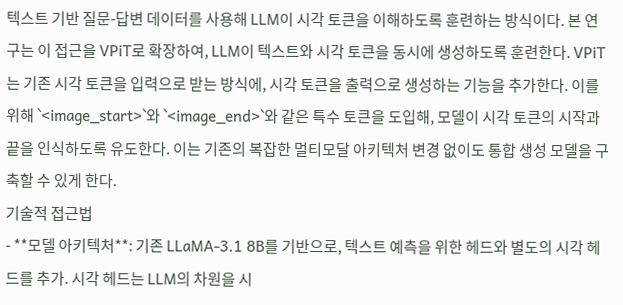텍스트 기반 질문-답변 데이터를 사용해 LLM이 시각 토큰을 이해하도록 훈련하는 방식이다. 본 연구는 이 접근을 VPiT로 확장하여, LLM이 텍스트와 시각 토큰을 동시에 생성하도록 훈련한다. VPiT는 기존 시각 토큰을 입력으로 받는 방식에, 시각 토큰을 출력으로 생성하는 기능을 추가한다. 이를 위해 `<image_start>`와 `<image_end>`와 같은 특수 토큰을 도입해, 모델이 시각 토큰의 시작과 끝을 인식하도록 유도한다. 이는 기존의 복잡한 멀티모달 아키텍처 변경 없이도 통합 생성 모델을 구축할 수 있게 한다.
기술적 접근법
- **모델 아키텍처**: 기존 LLaMA-3.1 8B를 기반으로, 텍스트 예측을 위한 헤드와 별도의 시각 헤드를 추가. 시각 헤드는 LLM의 차원을 시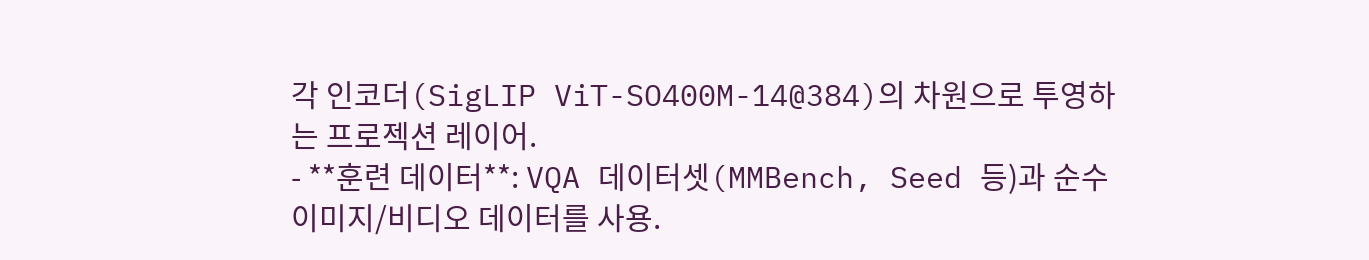각 인코더(SigLIP ViT-SO400M-14@384)의 차원으로 투영하는 프로젝션 레이어.
- **훈련 데이터**: VQA 데이터셋(MMBench, Seed 등)과 순수 이미지/비디오 데이터를 사용.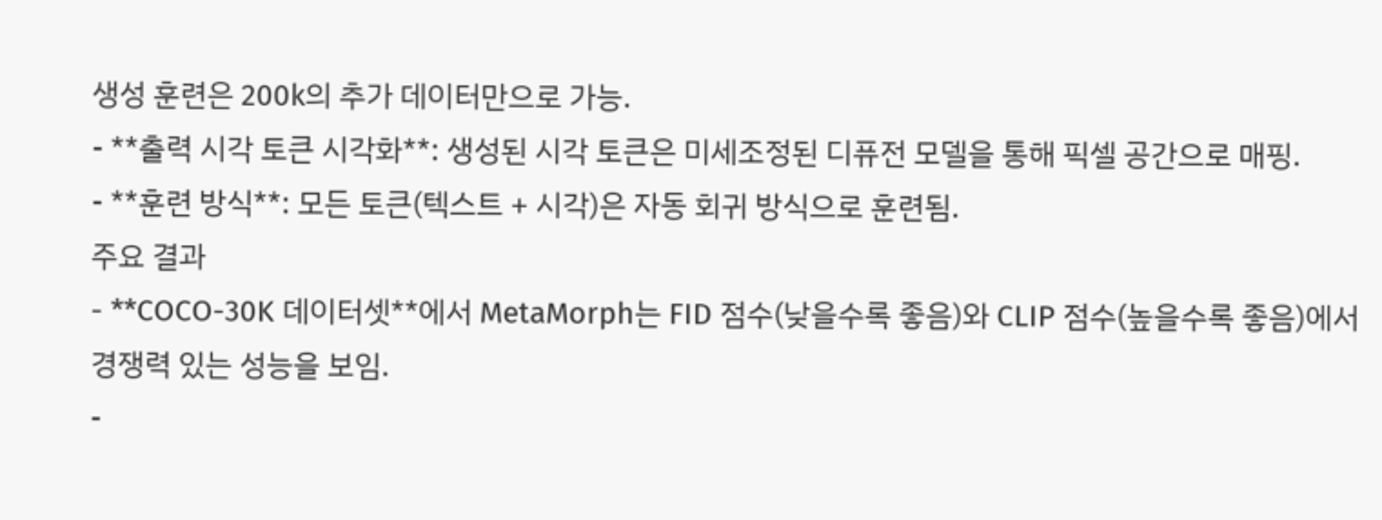생성 훈련은 200k의 추가 데이터만으로 가능.
- **출력 시각 토큰 시각화**: 생성된 시각 토큰은 미세조정된 디퓨전 모델을 통해 픽셀 공간으로 매핑.
- **훈련 방식**: 모든 토큰(텍스트 + 시각)은 자동 회귀 방식으로 훈련됨.
주요 결과
- **COCO-30K 데이터셋**에서 MetaMorph는 FID 점수(낮을수록 좋음)와 CLIP 점수(높을수록 좋음)에서 경쟁력 있는 성능을 보임.
-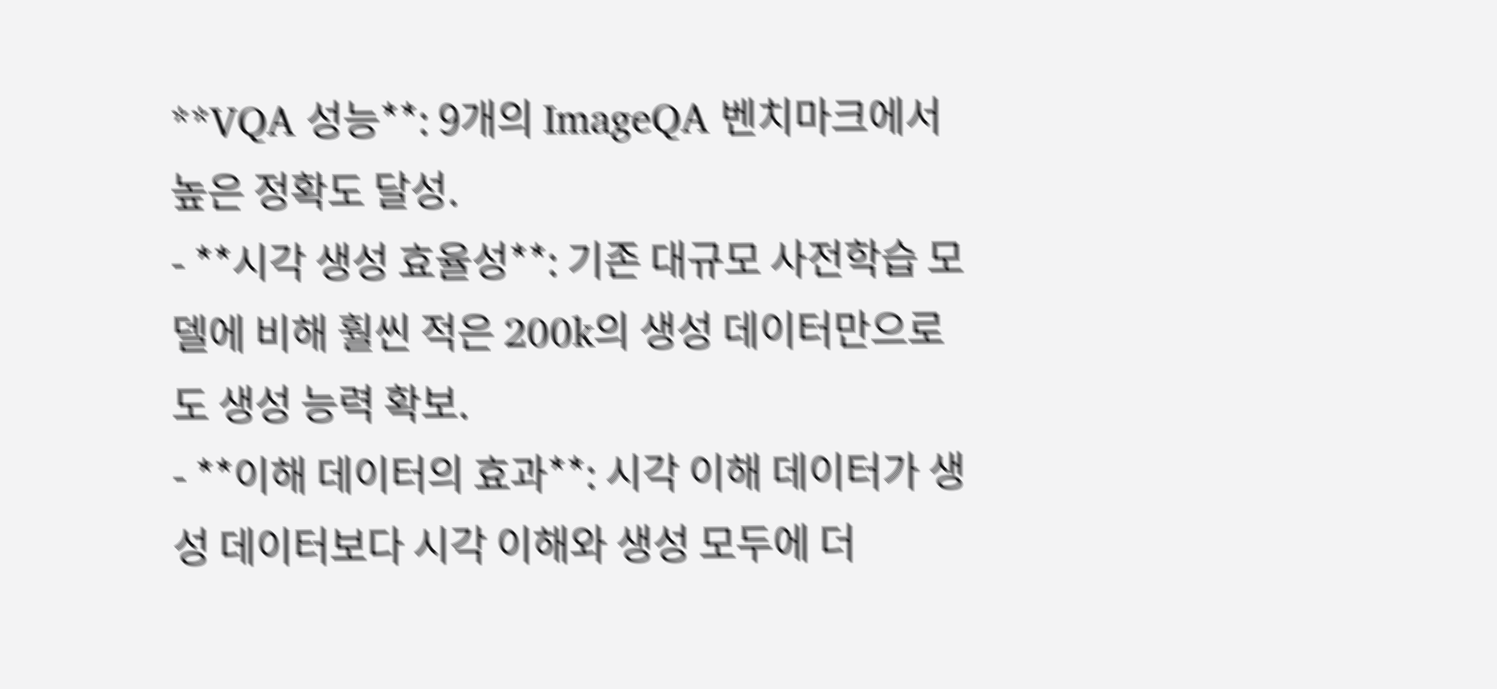**VQA 성능**: 9개의 ImageQA 벤치마크에서 높은 정확도 달성.
- **시각 생성 효율성**: 기존 대규모 사전학습 모델에 비해 훨씬 적은 200k의 생성 데이터만으로도 생성 능력 확보.
- **이해 데이터의 효과**: 시각 이해 데이터가 생성 데이터보다 시각 이해와 생성 모두에 더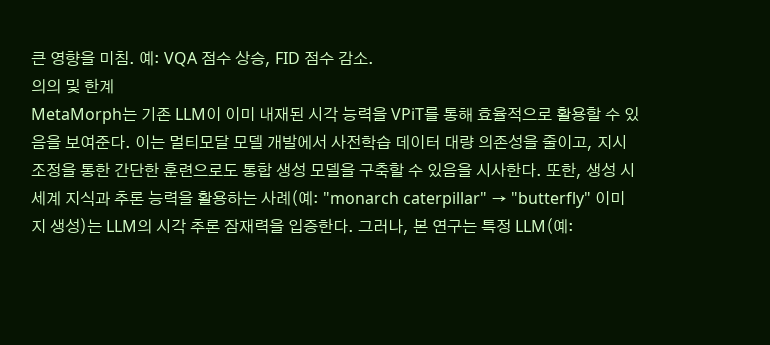큰 영향을 미침. 예: VQA 점수 상승, FID 점수 감소.
의의 및 한계
MetaMorph는 기존 LLM이 이미 내재된 시각 능력을 VPiT를 통해 효율적으로 활용할 수 있음을 보여준다. 이는 멀티모달 모델 개발에서 사전학습 데이터 대량 의존성을 줄이고, 지시 조정을 통한 간단한 훈련으로도 통합 생성 모델을 구축할 수 있음을 시사한다. 또한, 생성 시 세계 지식과 추론 능력을 활용하는 사례(예: "monarch caterpillar" → "butterfly" 이미지 생성)는 LLM의 시각 추론 잠재력을 입증한다. 그러나, 본 연구는 특정 LLM(예: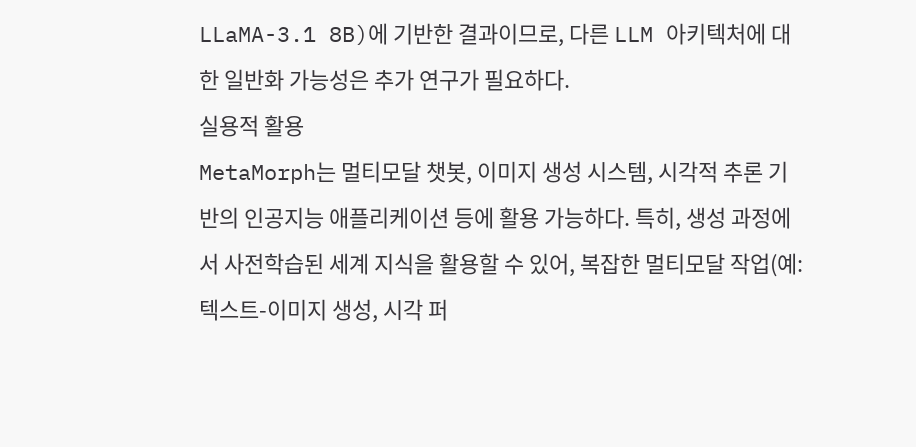LLaMA-3.1 8B)에 기반한 결과이므로, 다른 LLM 아키텍처에 대한 일반화 가능성은 추가 연구가 필요하다.
실용적 활용
MetaMorph는 멀티모달 챗봇, 이미지 생성 시스템, 시각적 추론 기반의 인공지능 애플리케이션 등에 활용 가능하다. 특히, 생성 과정에서 사전학습된 세계 지식을 활용할 수 있어, 복잡한 멀티모달 작업(예: 텍스트-이미지 생성, 시각 퍼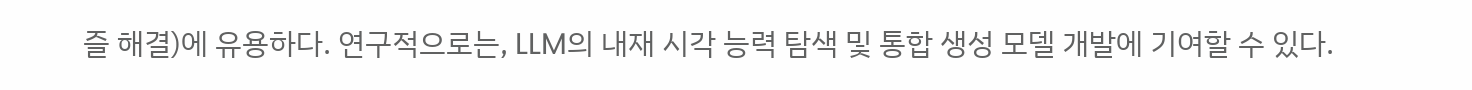즐 해결)에 유용하다. 연구적으로는, LLM의 내재 시각 능력 탐색 및 통합 생성 모델 개발에 기여할 수 있다.